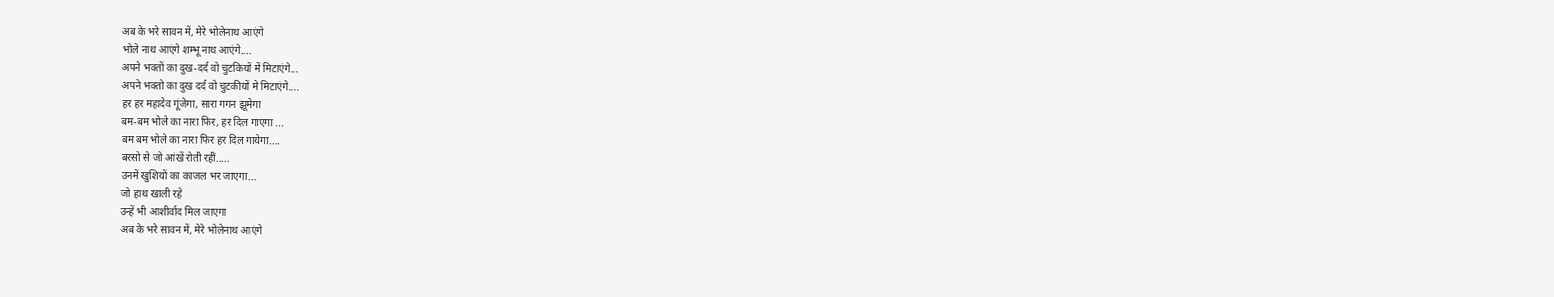अब के भरे सावन में, मेरे भोलेनाथ आएंगे
भोले नाथ आएंगे शम्भू नाथ आएंगे....
अपने भक्तों का दुख-दर्द वो चुटकियों में मिटाएंगे...
अपने भक्तो का दुख दर्द वो चुटकीयों मे मिटाएंगे....
हर हर महादेव गूंजेगा, सारा गगन झूमेगा
बम-बम भोले का नारा फिर, हर दिल गाएगा ...
बम बम भोले का नारा फिर हर दिल गायेगा....
बरसो से जो आंखें रोती रहीं.....
उनमें खुशियों का काजल भर जाएगा...
जो हाथ खाली रहे
उन्हें भी आशीर्वाद मिल जाएगा
अब के भरे सावन में, मेरे भोलेनाथ आएंगे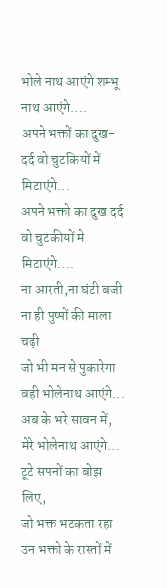भोले नाथ आएंगे शम्भू नाथ आएंगे....
अपने भक्तों का दुख-दर्द वो चुटकियों में मिटाएंगे...
अपने भक्तो का दुख दर्द वो चुटकीयों मे मिटाएंगे....
ना आरती,ना घंटी बजी
ना ही पुष्पों की माला चढ़ी
जो भी मन से पुकारेगा
वही भोलेनाथ आएंगे...
अब के भरे सावन में, मेरे भोलेनाथ आएंगे...
टूटे सपनों का बोझ लिए,
जो भक्त भटकता रहा
उन भक्तो के रास्तों में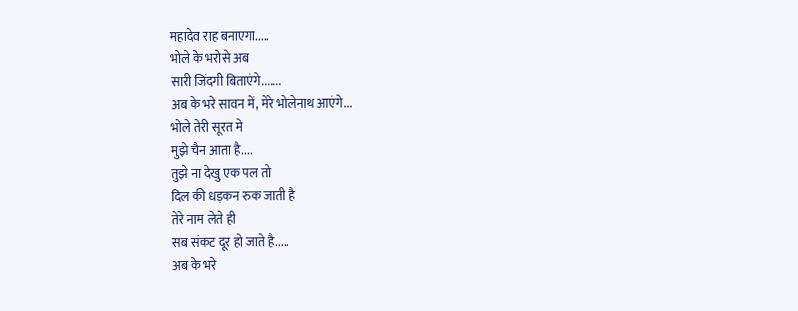महादेव राह बनाएगा.....
भोले के भरोसे अब
सारी जिंदगी बिताएंगे.......
अब के भरे सावन में, मेरे भोलेनाथ आएंगे...
भोले तेरी सूरत मे
मुझे चैन आता है....
तुझे ना देखु एक पल तो
दिल की धड़कन रुक जाती है
तेरे नाम लेते ही
सब संकट दूर हो जाते है.....
अब के भरे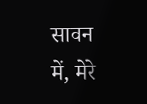सावन में, मेरे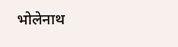भोलेनाथ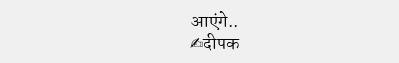आएंगे..
✍दीपक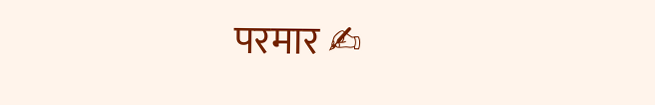परमार ✍